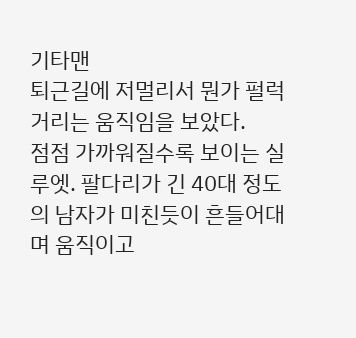기타맨
퇴근길에 저멀리서 뭔가 펄럭거리는 움직임을 보았다.
점점 가까워질수록 보이는 실루엣. 팔다리가 긴 40대 정도의 남자가 미친듯이 흔들어대며 움직이고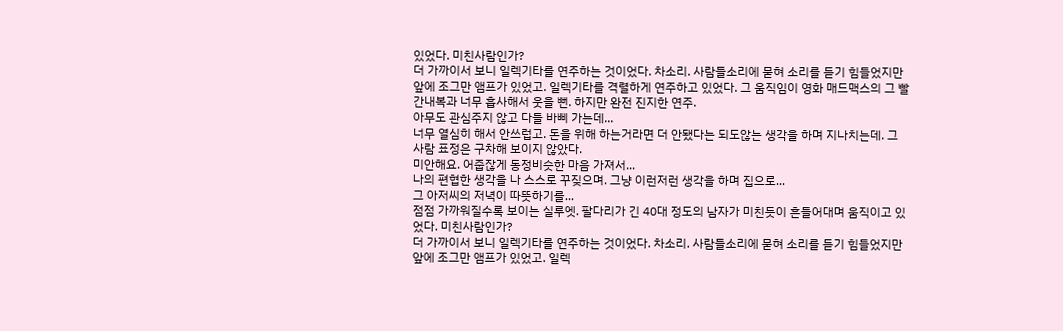있었다. 미친사람인가?
더 가까이서 보니 일렉기타를 연주하는 것이었다. 차소리. 사람들소리에 묻혀 소리를 듣기 힘들었지만 앞에 조그만 앰프가 있었고. 일렉기타를 격렬하게 연주하고 있었다. 그 움직임이 영화 매드맥스의 그 빨간내복과 너무 흡사해서 웃을 뻔. 하지만 완전 진지한 연주.
아무도 관심주지 않고 다들 바삐 가는데...
너무 열심히 해서 안쓰럽고. 돈을 위해 하는거라면 더 안됐다는 되도않는 생각을 하며 지나치는데. 그 사람 표정은 구차해 보이지 않았다.
미안해요. 어줍잖게 동정비슷한 마음 가져서...
나의 편협한 생각을 나 스스로 꾸짖으며. 그냥 이런저런 생각을 하며 집으로...
그 아저씨의 저녁이 따뜻하기를...
점점 가까워질수록 보이는 실루엣. 팔다리가 긴 40대 정도의 남자가 미친듯이 흔들어대며 움직이고 있었다. 미친사람인가?
더 가까이서 보니 일렉기타를 연주하는 것이었다. 차소리. 사람들소리에 묻혀 소리를 듣기 힘들었지만 앞에 조그만 앰프가 있었고. 일렉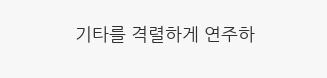기타를 격렬하게 연주하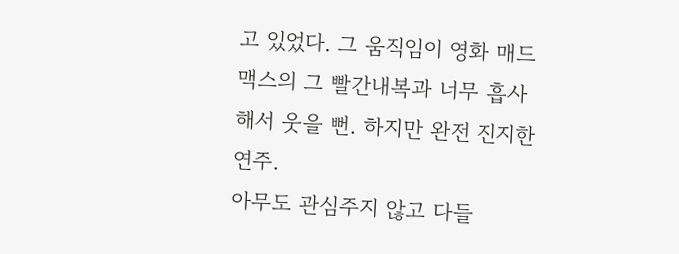고 있었다. 그 움직임이 영화 매드맥스의 그 빨간내복과 너무 흡사해서 웃을 뻔. 하지만 완전 진지한 연주.
아무도 관심주지 않고 다들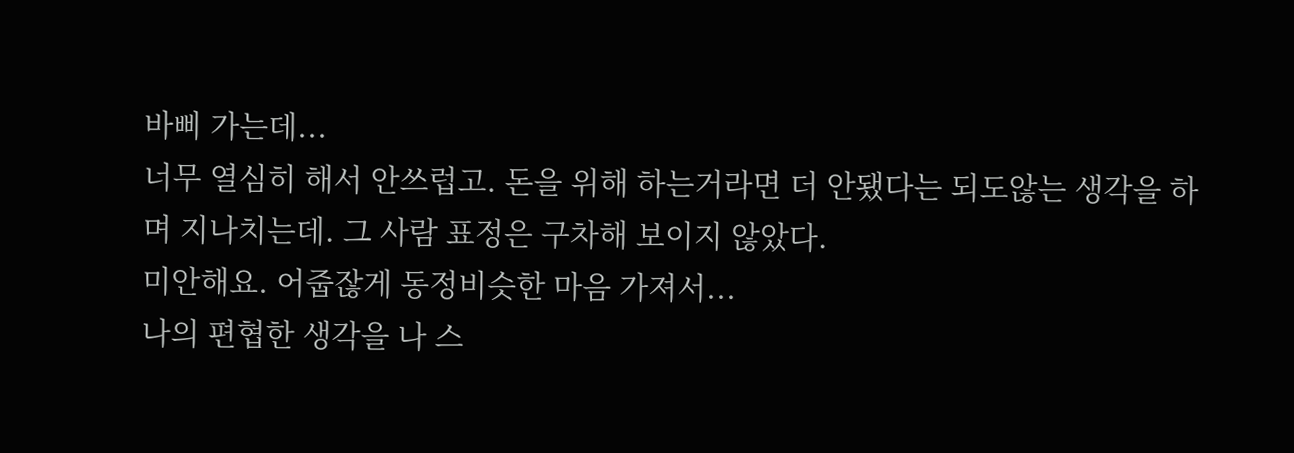바삐 가는데...
너무 열심히 해서 안쓰럽고. 돈을 위해 하는거라면 더 안됐다는 되도않는 생각을 하며 지나치는데. 그 사람 표정은 구차해 보이지 않았다.
미안해요. 어줍잖게 동정비슷한 마음 가져서...
나의 편협한 생각을 나 스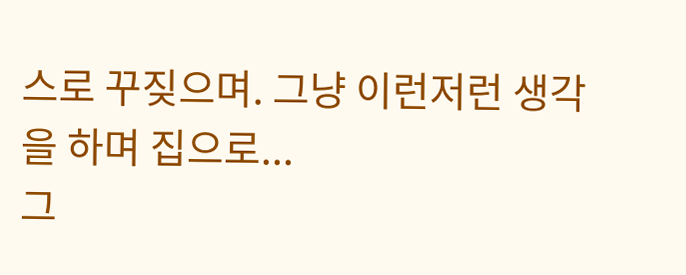스로 꾸짖으며. 그냥 이런저런 생각을 하며 집으로...
그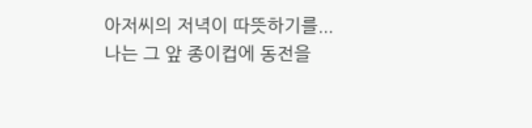아저씨의 저녁이 따뜻하기를...
나는 그 앞 종이컵에 동전을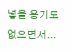넣을 용기도 없으면서...